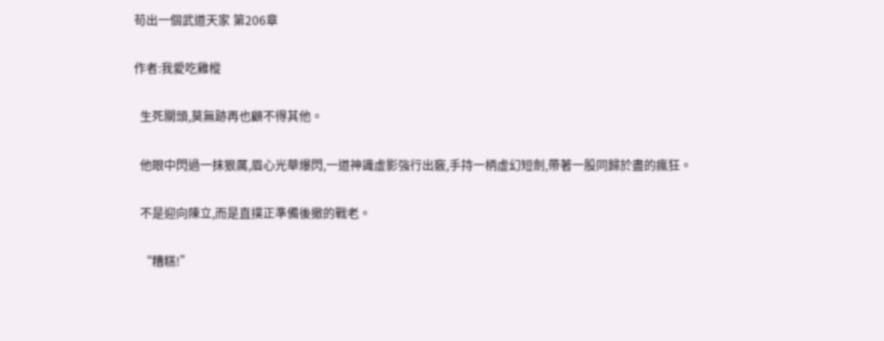苟出一個武道天家 第206章

作者:我愛吃雞樅

  生死關頭,莫無跡再也顧不得其他。

  他眼中閃過一抹狠厲,眉心光華爆閃,一道神識虛影強行出竅,手持一柄虛幻短劍,帶著一股同歸於盡的瘋狂。

  不是迎向陳立,而是直撲正準備後撤的戰老。

  “糟糕!”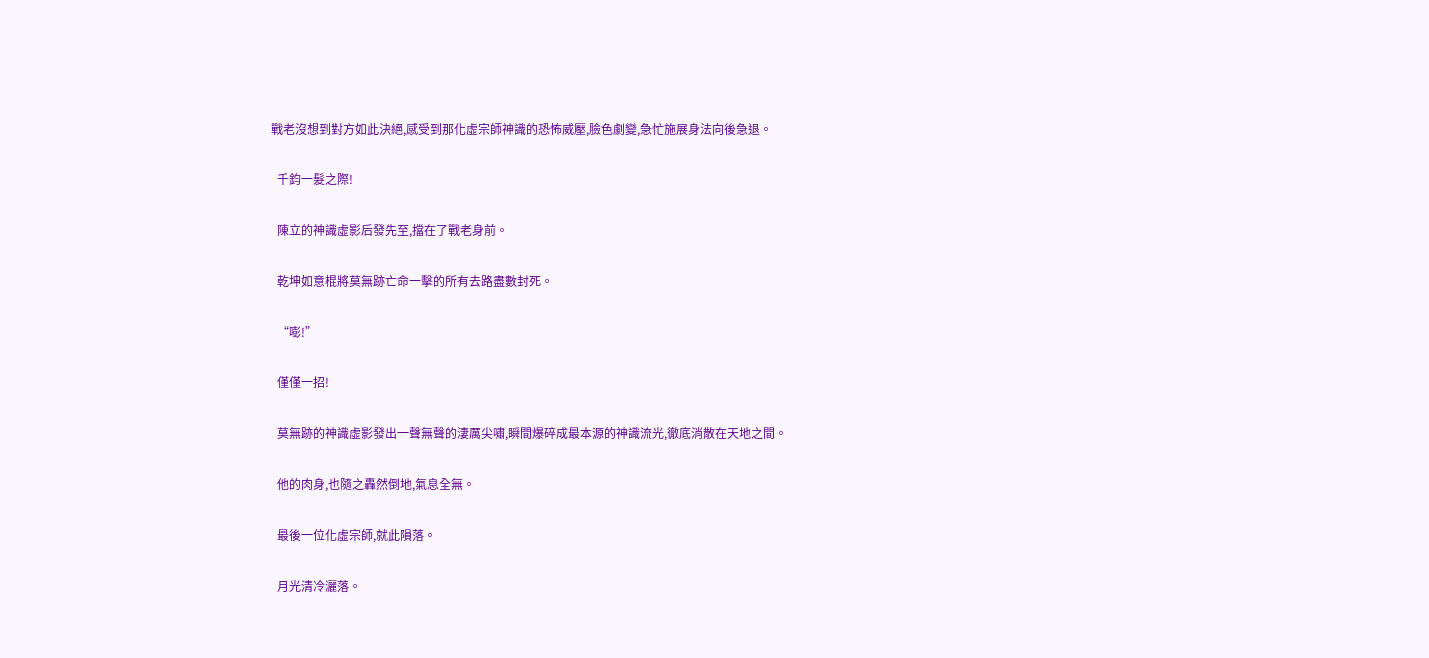戰老沒想到對方如此決絕,感受到那化虛宗師神識的恐怖威壓,臉色劇變,急忙施展身法向後急退。

  千鈞一髮之際!

  陳立的神識虛影后發先至,擋在了戰老身前。

  乾坤如意棍將莫無跡亡命一擊的所有去路盡數封死。

  “嘭!”

  僅僅一招!

  莫無跡的神識虛影發出一聲無聲的淒厲尖嘯,瞬間爆碎成最本源的神識流光,徹底消散在天地之間。

  他的肉身,也隨之轟然倒地,氣息全無。

  最後一位化虛宗師,就此隕落。

  月光清冷灑落。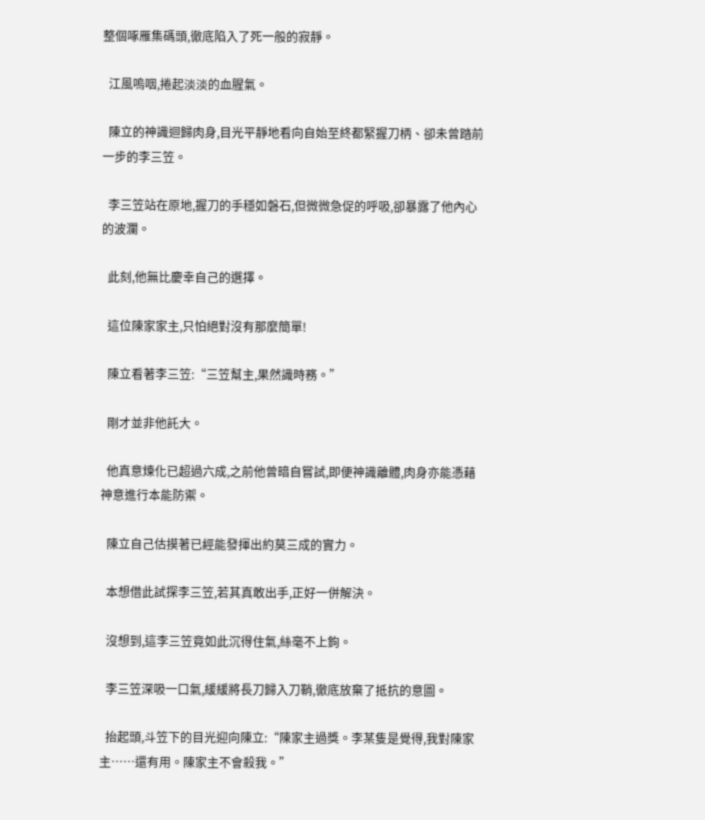整個啄雁集碼頭,徹底陷入了死一般的寂靜。

  江風嗚咽,捲起淡淡的血腥氣。

  陳立的神識迴歸肉身,目光平靜地看向自始至終都緊握刀柄、卻未曾踏前一步的李三笠。

  李三笠站在原地,握刀的手穩如磐石,但微微急促的呼吸,卻暴露了他內心的波瀾。

  此刻,他無比慶幸自己的選擇。

  這位陳家家主,只怕絕對沒有那麼簡單!

  陳立看著李三笠:“三笠幫主,果然識時務。”

  剛才並非他託大。

  他真意煉化已超過六成,之前他曾暗自嘗試,即便神識離體,肉身亦能憑藉神意進行本能防禦。

  陳立自己估摸著已經能發揮出約莫三成的實力。

  本想借此試探李三笠,若其真敢出手,正好一併解決。

  沒想到,這李三笠竟如此沉得住氣,絲毫不上鉤。

  李三笠深吸一口氣,緩緩將長刀歸入刀鞘,徹底放棄了抵抗的意圖。

  抬起頭,斗笠下的目光迎向陳立:“陳家主過獎。李某隻是覺得,我對陳家主……還有用。陳家主不會殺我。”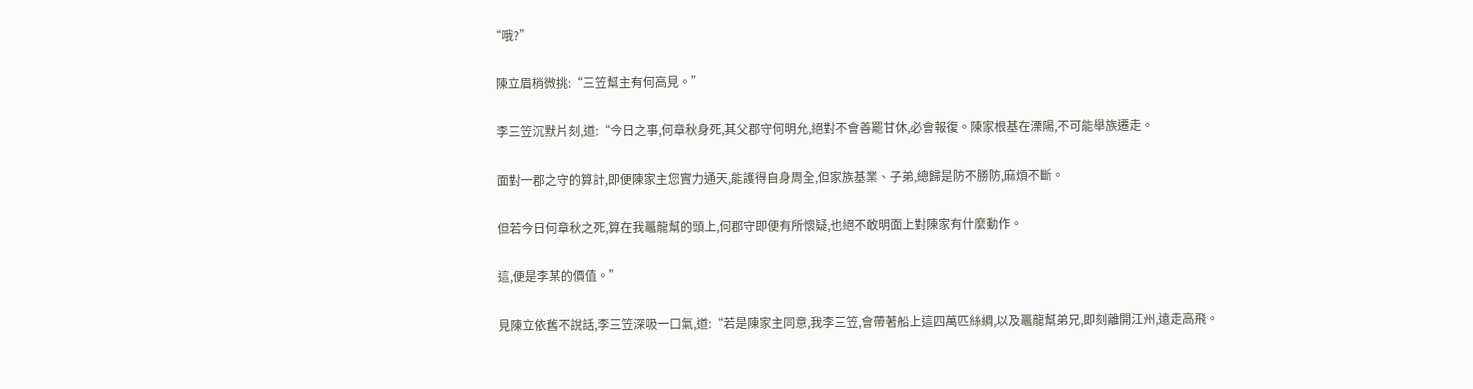“哦?”

  陳立眉梢微挑:“三笠幫主有何高見。”

  李三笠沉默片刻,道:“今日之事,何章秋身死,其父郡守何明允,絕對不會善罷甘休,必會報復。陳家根基在溧陽,不可能舉族遷走。

  面對一郡之守的算計,即便陳家主您實力通天,能護得自身周全,但家族基業、子弟,總歸是防不勝防,麻煩不斷。

  但若今日何章秋之死,算在我鼉龍幫的頭上,何郡守即便有所懷疑,也絕不敢明面上對陳家有什麼動作。

  這,便是李某的價值。”

  見陳立依舊不說話,李三笠深吸一口氣,道:“若是陳家主同意,我李三笠,會帶著船上這四萬匹絲綢,以及鼉龍幫弟兄,即刻離開江州,遠走高飛。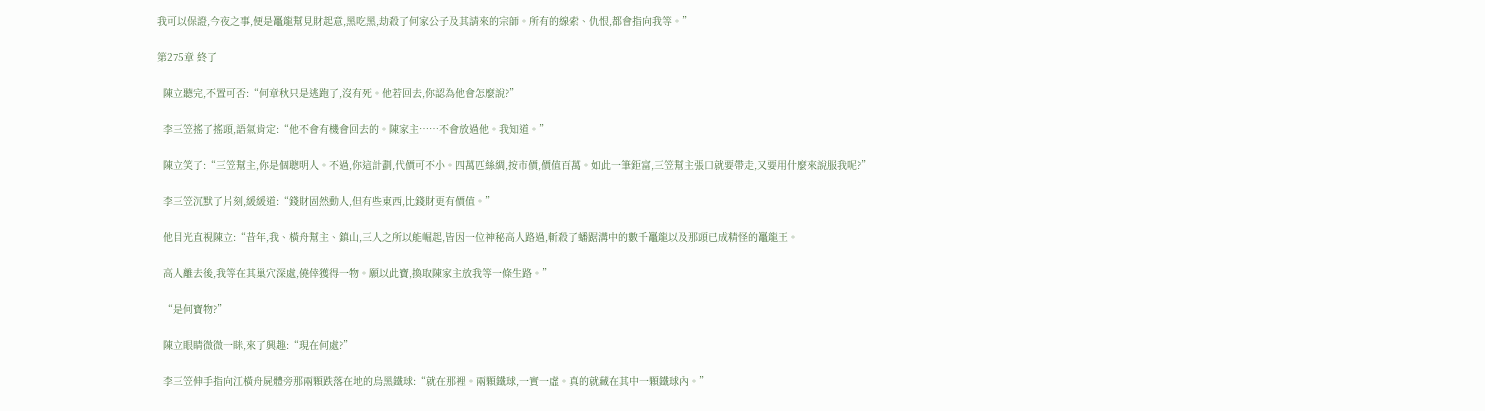我可以保證,今夜之事,便是鼉龍幫見財起意,黑吃黑,劫殺了何家公子及其請來的宗師。所有的線索、仇恨,都會指向我等。”

第275章 終了

  陳立聽完,不置可否:“何章秋只是逃跑了,沒有死。他若回去,你認為他會怎麼說?”

  李三笠搖了搖頭,語氣肯定:“他不會有機會回去的。陳家主……不會放過他。我知道。”

  陳立笑了:“三笠幫主,你是個聰明人。不過,你這計劃,代價可不小。四萬匹絲綢,按市價,價值百萬。如此一筆鉅富,三笠幫主張口就要帶走,又要用什麼來說服我呢?”

  李三笠沉默了片刻,緩緩道:“錢財固然動人,但有些東西,比錢財更有價值。”

  他目光直視陳立:“昔年,我、橫舟幫主、鎮山,三人之所以能崛起,皆因一位神秘高人路過,斬殺了蟠踞溝中的數千鼉龍以及那頭已成精怪的鼉龍王。

  高人離去後,我等在其巢穴深處,僥倖獲得一物。願以此寶,換取陳家主放我等一條生路。”

  “是何寶物?”

  陳立眼睛微微一眯,來了興趣:“現在何處?”

  李三笠伸手指向江橫舟屍體旁那兩顆跌落在地的烏黑鐵球:“就在那裡。兩顆鐵球,一實一虛。真的就藏在其中一顆鐵球內。”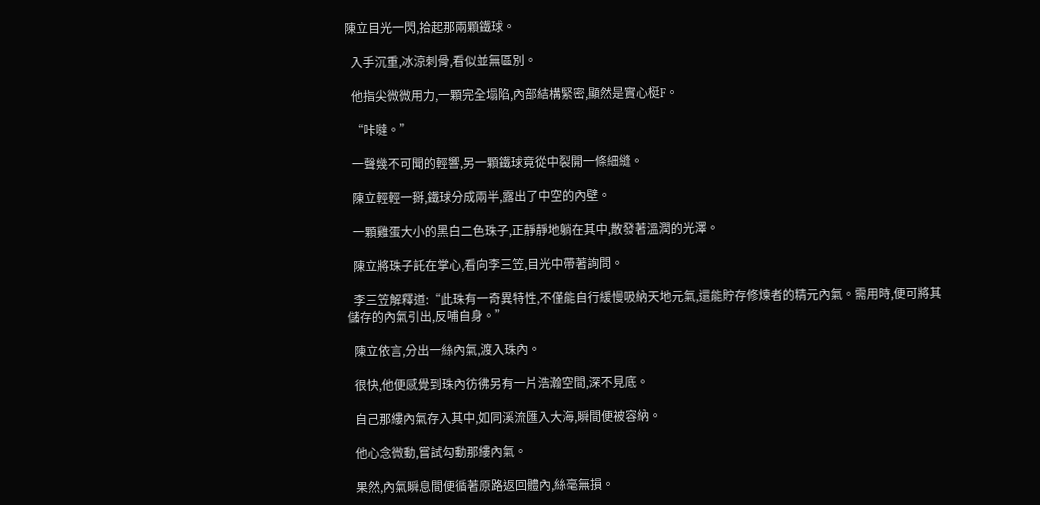陳立目光一閃,拾起那兩顆鐵球。

  入手沉重,冰涼刺骨,看似並無區別。

  他指尖微微用力,一顆完全塌陷,內部結構緊密,顯然是實心梃F。

  “咔噠。”

  一聲幾不可聞的輕響,另一顆鐵球竟從中裂開一條細縫。

  陳立輕輕一掰,鐵球分成兩半,露出了中空的內壁。

  一顆雞蛋大小的黑白二色珠子,正靜靜地躺在其中,散發著溫潤的光澤。

  陳立將珠子託在掌心,看向李三笠,目光中帶著詢問。

  李三笠解釋道:“此珠有一奇異特性,不僅能自行緩慢吸納天地元氣,還能貯存修煉者的精元內氣。需用時,便可將其儲存的內氣引出,反哺自身。”

  陳立依言,分出一絲內氣,渡入珠內。

  很快,他便感覺到珠內彷彿另有一片浩瀚空間,深不見底。

  自己那縷內氣存入其中,如同溪流匯入大海,瞬間便被容納。

  他心念微動,嘗試勾動那縷內氣。

  果然,內氣瞬息間便循著原路返回體內,絲毫無損。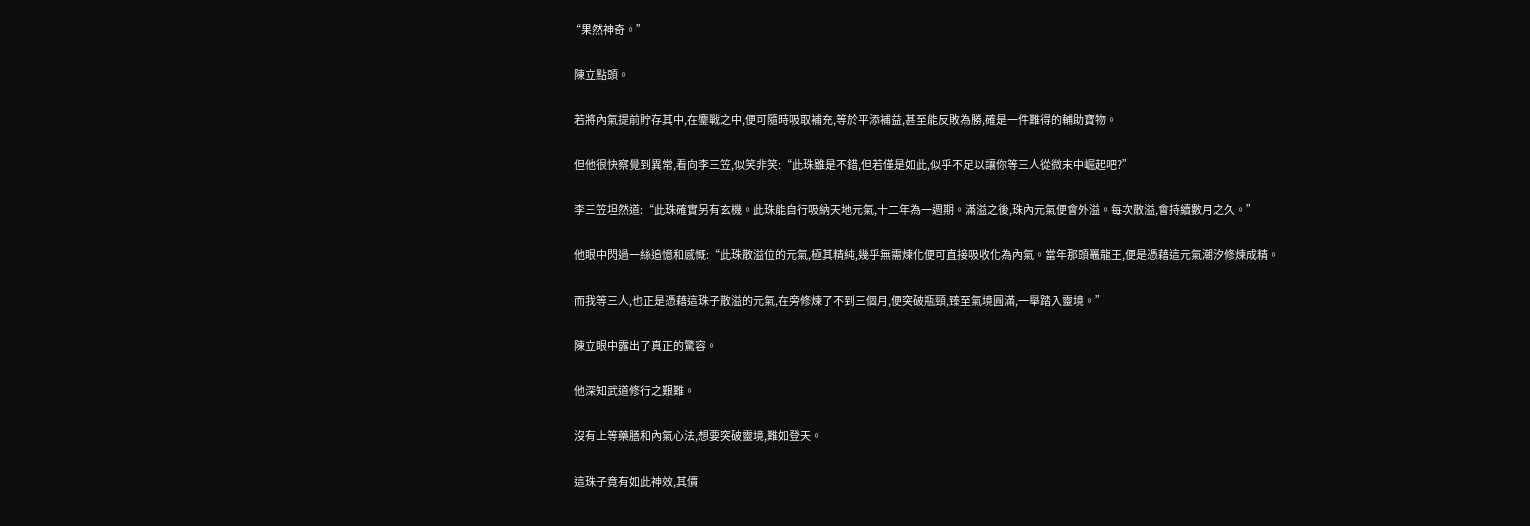“果然神奇。”

  陳立點頭。

  若將內氣提前貯存其中,在鏖戰之中,便可隨時吸取補充,等於平添補益,甚至能反敗為勝,確是一件難得的輔助寶物。

  但他很快察覺到異常,看向李三笠,似笑非笑:“此珠雖是不錯,但若僅是如此,似乎不足以讓你等三人從微末中崛起吧?”

  李三笠坦然道:“此珠確實另有玄機。此珠能自行吸納天地元氣,十二年為一週期。滿溢之後,珠內元氣便會外溢。每次散溢,會持續數月之久。”

  他眼中閃過一絲追憶和感慨:“此珠散溢位的元氣,極其精純,幾乎無需煉化便可直接吸收化為內氣。當年那頭鼉龍王,便是憑藉這元氣潮汐修煉成精。

  而我等三人,也正是憑藉這珠子散溢的元氣,在旁修煉了不到三個月,便突破瓶頸,臻至氣境圓滿,一舉踏入靈境。”

  陳立眼中露出了真正的驚容。

  他深知武道修行之艱難。

  沒有上等藥膳和內氣心法,想要突破靈境,難如登天。

  這珠子竟有如此神效,其價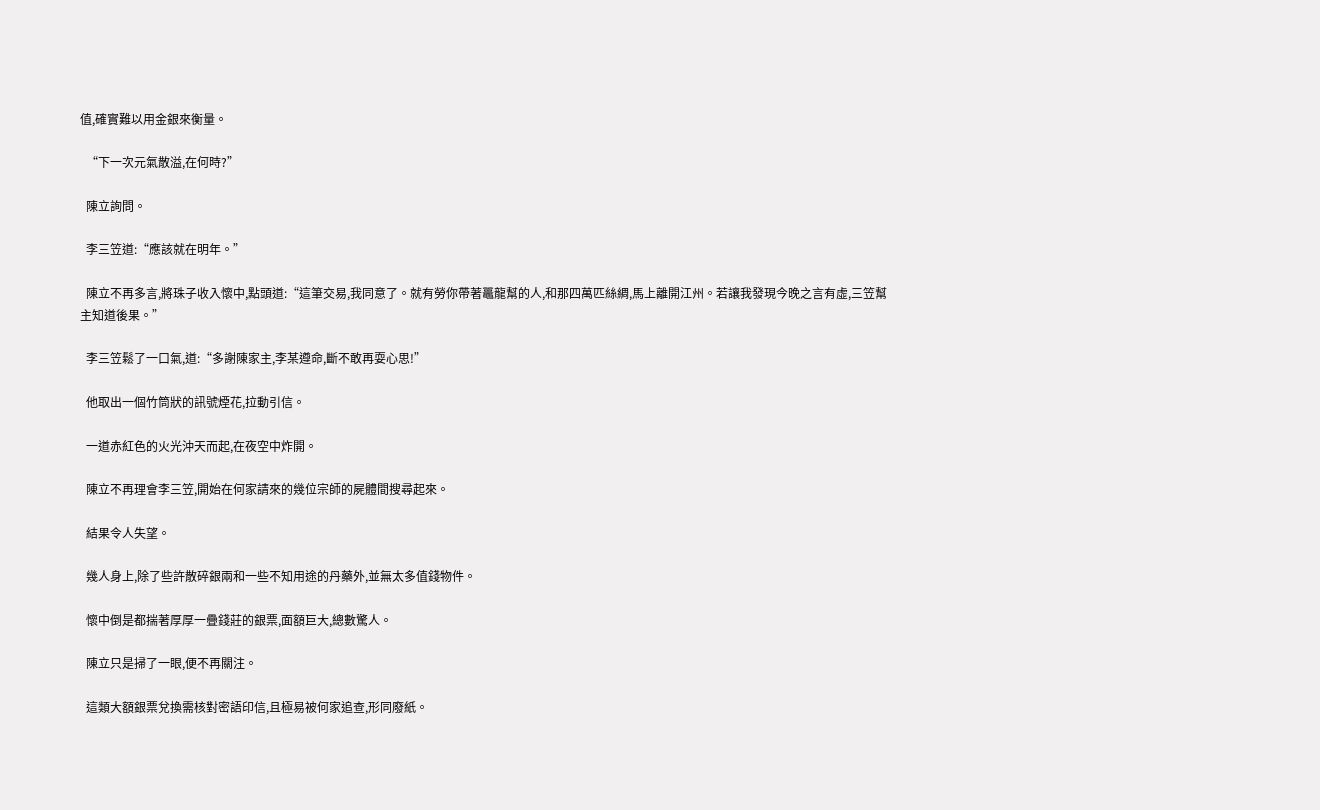值,確實難以用金銀來衡量。

  “下一次元氣散溢,在何時?”

  陳立詢問。

  李三笠道:“應該就在明年。”

  陳立不再多言,將珠子收入懷中,點頭道:“這筆交易,我同意了。就有勞你帶著鼉龍幫的人,和那四萬匹絲綢,馬上離開江州。若讓我發現今晚之言有虛,三笠幫主知道後果。”

  李三笠鬆了一口氣,道:“多謝陳家主,李某遵命,斷不敢再耍心思!”

  他取出一個竹筒狀的訊號煙花,拉動引信。

  一道赤紅色的火光沖天而起,在夜空中炸開。

  陳立不再理會李三笠,開始在何家請來的幾位宗師的屍體間搜尋起來。

  結果令人失望。

  幾人身上,除了些許散碎銀兩和一些不知用途的丹藥外,並無太多值錢物件。

  懷中倒是都揣著厚厚一疊錢莊的銀票,面額巨大,總數驚人。

  陳立只是掃了一眼,便不再關注。

  這類大額銀票兌換需核對密語印信,且極易被何家追查,形同廢紙。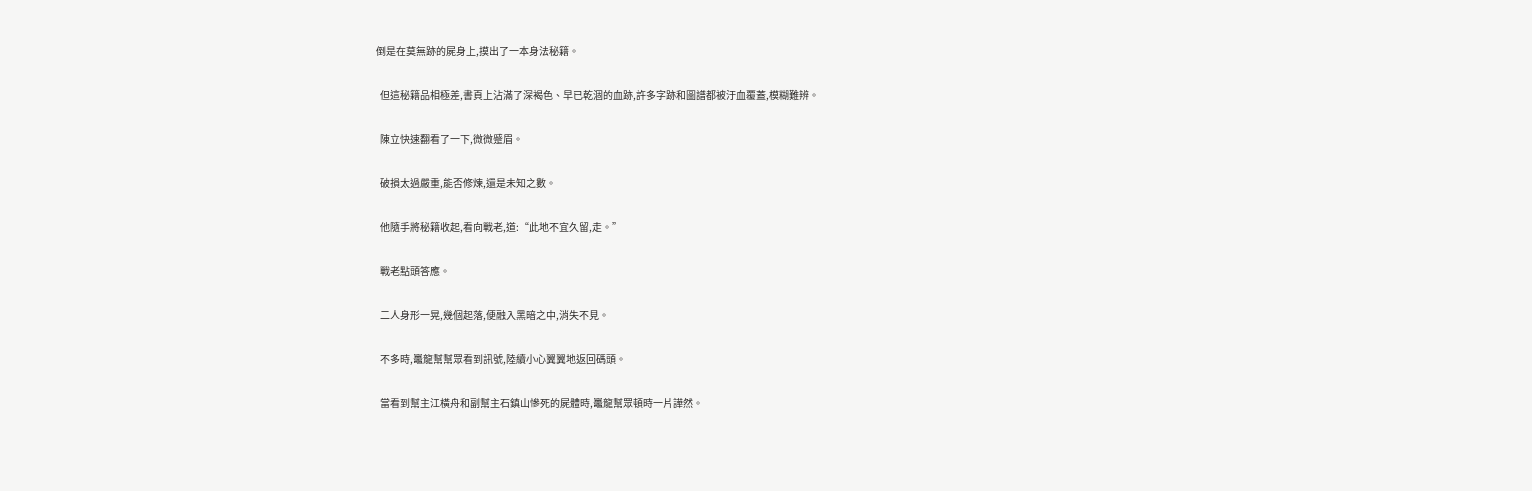倒是在莫無跡的屍身上,摸出了一本身法秘籍。

  但這秘籍品相極差,書頁上沾滿了深褐色、早已乾涸的血跡,許多字跡和圖譜都被汙血覆蓋,模糊難辨。

  陳立快速翻看了一下,微微蹙眉。

  破損太過嚴重,能否修煉,還是未知之數。

  他隨手將秘籍收起,看向戰老,道:“此地不宜久留,走。”

  戰老點頭答應。

  二人身形一晃,幾個起落,便融入黑暗之中,消失不見。

  不多時,鼉龍幫幫眾看到訊號,陸續小心翼翼地返回碼頭。

  當看到幫主江橫舟和副幫主石鎮山慘死的屍體時,鼉龍幫眾頓時一片譁然。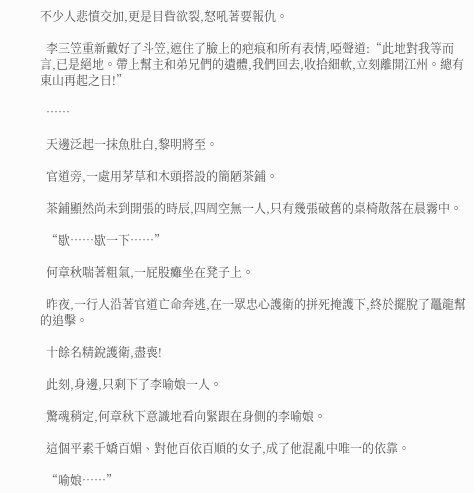不少人悲憤交加,更是目眥欲裂,怒吼著要報仇。

  李三笠重新戴好了斗笠,遮住了臉上的疤痕和所有表情,啞聲道:“此地對我等而言,已是絕地。帶上幫主和弟兄們的遺體,我們回去,收拾細軟,立刻離開江州。總有東山再起之日!”

  ……

  天邊泛起一抹魚肚白,黎明將至。

  官道旁,一處用茅草和木頭搭設的簡陋茶鋪。

  茶鋪顯然尚未到開張的時辰,四周空無一人,只有幾張破舊的桌椅散落在晨霧中。

  “歇……歇一下……”

  何章秋喘著粗氣,一屁股癱坐在凳子上。

  昨夜,一行人沿著官道亡命奔逃,在一眾忠心護衛的拼死掩護下,終於擺脫了鼉龍幫的追擊。

  十餘名精銳護衛,盡喪!

  此刻,身邊,只剩下了李喻娘一人。

  驚魂稍定,何章秋下意識地看向緊跟在身側的李喻娘。

  這個平素千嬌百媚、對他百依百順的女子,成了他混亂中唯一的依靠。

  “喻娘……”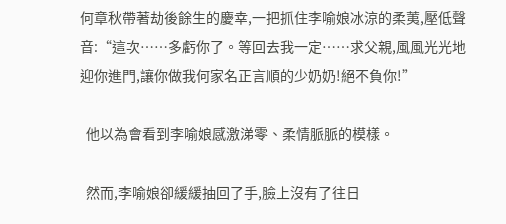何章秋帶著劫後餘生的慶幸,一把抓住李喻娘冰涼的柔荑,壓低聲音:“這次……多虧你了。等回去我一定……求父親,風風光光地迎你進門,讓你做我何家名正言順的少奶奶!絕不負你!”

  他以為會看到李喻娘感激涕零、柔情脈脈的模樣。

  然而,李喻娘卻緩緩抽回了手,臉上沒有了往日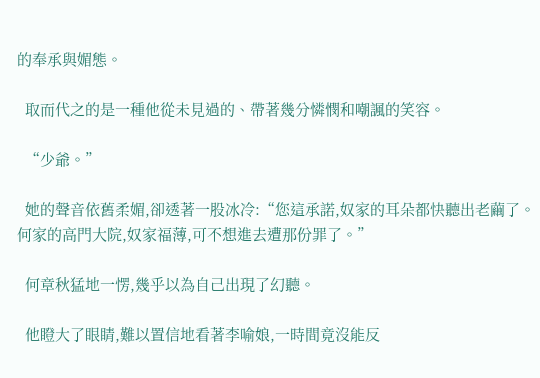的奉承與媚態。

  取而代之的是一種他從未見過的、帶著幾分憐憫和嘲諷的笑容。

  “少爺。”

  她的聲音依舊柔媚,卻透著一股冰冷:“您這承諾,奴家的耳朵都快聽出老繭了。何家的高門大院,奴家福薄,可不想進去遭那份罪了。”

  何章秋猛地一愣,幾乎以為自己出現了幻聽。

  他瞪大了眼睛,難以置信地看著李喻娘,一時間竟沒能反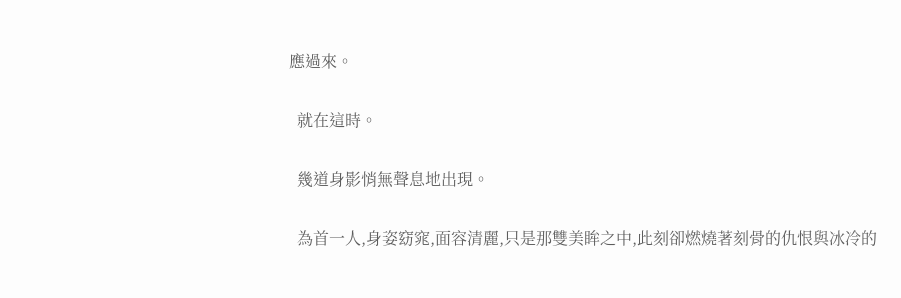應過來。

  就在這時。

  幾道身影悄無聲息地出現。

  為首一人,身姿窈窕,面容清麗,只是那雙美眸之中,此刻卻燃燒著刻骨的仇恨與冰冷的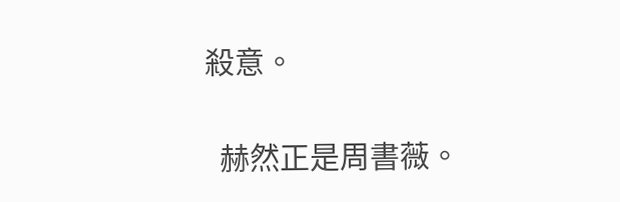殺意。

  赫然正是周書薇。